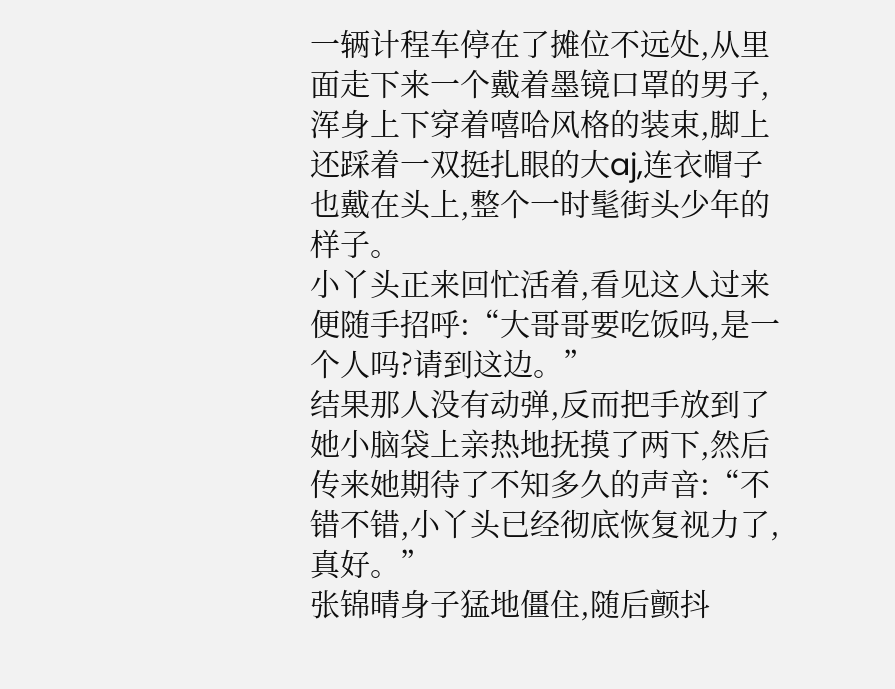一辆计程车停在了摊位不远处,从里面走下来一个戴着墨镜口罩的男子,浑身上下穿着嘻哈风格的装束,脚上还踩着一双挺扎眼的大aj,连衣帽子也戴在头上,整个一时髦街头少年的样子。
小丫头正来回忙活着,看见这人过来便随手招呼:“大哥哥要吃饭吗,是一个人吗?请到这边。”
结果那人没有动弹,反而把手放到了她小脑袋上亲热地抚摸了两下,然后传来她期待了不知多久的声音:“不错不错,小丫头已经彻底恢复视力了,真好。”
张锦晴身子猛地僵住,随后颤抖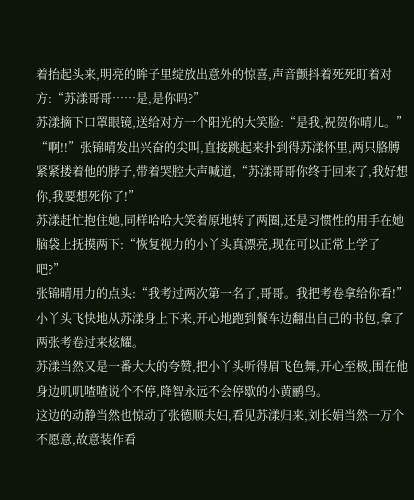着抬起头来,明亮的眸子里绽放出意外的惊喜,声音颤抖着死死盯着对方:“苏漾哥哥……是,是你吗?”
苏漾摘下口罩眼镜,送给对方一个阳光的大笑脸:“是我,祝贺你晴儿。”
“啊!!”张锦晴发出兴奋的尖叫,直接跳起来扑到得苏漾怀里,两只胳膊紧紧搂着他的脖子,带着哭腔大声喊道,“苏漾哥哥你终于回来了,我好想你,我要想死你了!”
苏漾赶忙抱住她,同样哈哈大笑着原地转了两圈,还是习惯性的用手在她脑袋上抚摸两下:“恢复视力的小丫头真漂亮,现在可以正常上学了吧?”
张锦晴用力的点头:“我考过两次第一名了,哥哥。我把考卷拿给你看!”
小丫头飞快地从苏漾身上下来,开心地跑到餐车边翻出自己的书包,拿了两张考卷过来炫耀。
苏漾当然又是一番大大的夸赞,把小丫头听得眉飞色舞,开心至极,围在他身边叽叽喳喳说个不停,降智永远不会停歇的小黄鹂鸟。
这边的动静当然也惊动了张德顺夫妇,看见苏漾归来,刘长娟当然一万个不愿意,故意装作看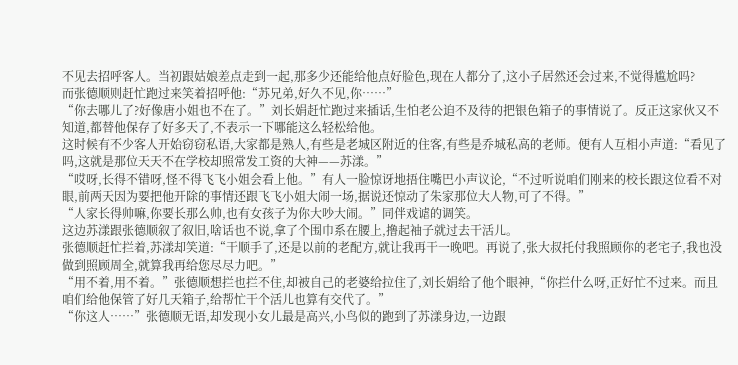不见去招呼客人。当初跟姑娘差点走到一起,那多少还能给他点好脸色,现在人都分了,这小子居然还会过来,不觉得尴尬吗?
而张德顺则赶忙跑过来笑着招呼他:“苏兄弟,好久不见,你……”
“你去哪儿了?好像唐小姐也不在了。”刘长娟赶忙跑过来插话,生怕老公迫不及待的把银色箱子的事情说了。反正这家伙又不知道,都替他保存了好多天了,不表示一下哪能这么轻松给他。
这时候有不少客人开始窃窃私语,大家都是熟人,有些是老城区附近的住客,有些是乔城私高的老师。便有人互相小声道:“看见了吗,这就是那位天天不在学校却照常发工资的大神——苏漾。”
“哎呀,长得不错呀,怪不得飞飞小姐会看上他。”有人一脸惊讶地捂住嘴巴小声议论,“不过听说咱们刚来的校长跟这位看不对眼,前两天因为要把他开除的事情还跟飞飞小姐大闹一场,据说还惊动了朱家那位大人物,可了不得。”
“人家长得帅嘛,你要长那么帅,也有女孩子为你大吵大闹。”同伴戏谑的调笑。
这边苏漾跟张德顺叙了叙旧,啥话也不说,拿了个围巾系在腰上,撸起袖子就过去干活儿。
张德顺赶忙拦着,苏漾却笑道:“干顺手了,还是以前的老配方,就让我再干一晚吧。再说了,张大叔托付我照顾你的老宅子,我也没做到照顾周全,就算我再给您尽尽力吧。”
“用不着,用不着。”张德顺想拦也拦不住,却被自己的老婆给拉住了,刘长娟给了他个眼神,“你拦什么呀,正好忙不过来。而且咱们给他保管了好几天箱子,给帮忙干个活儿也算有交代了。”
“你这人……”张德顺无语,却发现小女儿最是高兴,小鸟似的跑到了苏漾身边,一边跟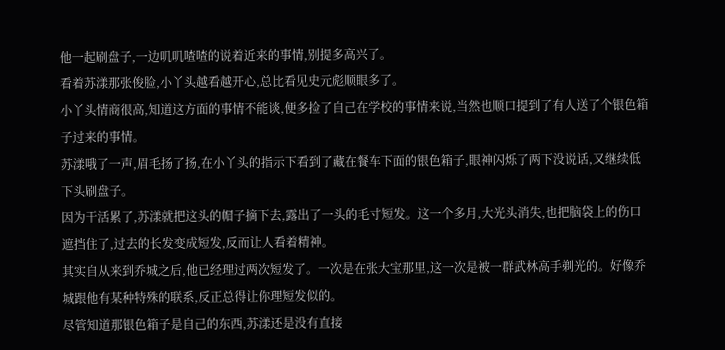他一起刷盘子,一边叽叽喳喳的说着近来的事情,别提多高兴了。
看着苏漾那张俊脸,小丫头越看越开心,总比看见史元彪顺眼多了。
小丫头情商很高,知道这方面的事情不能谈,便多捡了自己在学校的事情来说,当然也顺口提到了有人送了个银色箱子过来的事情。
苏漾哦了一声,眉毛扬了扬,在小丫头的指示下看到了藏在餐车下面的银色箱子,眼神闪烁了两下没说话,又继续低下头刷盘子。
因为干活累了,苏漾就把这头的帽子摘下去,露出了一头的毛寸短发。这一个多月,大光头消失,也把脑袋上的伤口遮挡住了,过去的长发变成短发,反而让人看着精神。
其实自从来到乔城之后,他已经理过两次短发了。一次是在张大宝那里,这一次是被一群武林高手剃光的。好像乔城跟他有某种特殊的联系,反正总得让你理短发似的。
尽管知道那银色箱子是自己的东西,苏漾还是没有直接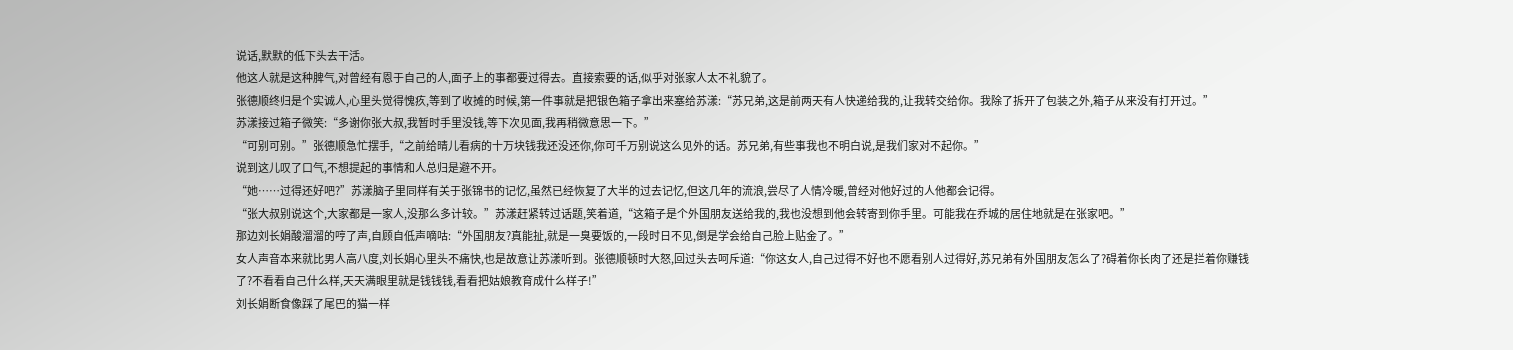说话,默默的低下头去干活。
他这人就是这种脾气,对曾经有恩于自己的人,面子上的事都要过得去。直接索要的话,似乎对张家人太不礼貌了。
张德顺终归是个实诚人,心里头觉得愧疚,等到了收摊的时候,第一件事就是把银色箱子拿出来塞给苏漾:“苏兄弟,这是前两天有人快递给我的,让我转交给你。我除了拆开了包装之外,箱子从来没有打开过。”
苏漾接过箱子微笑:“多谢你张大叔,我暂时手里没钱,等下次见面,我再稍微意思一下。”
“可别可别。”张德顺急忙摆手,“之前给晴儿看病的十万块钱我还没还你,你可千万别说这么见外的话。苏兄弟,有些事我也不明白说,是我们家对不起你。”
说到这儿叹了口气,不想提起的事情和人总归是避不开。
“她……过得还好吧?”苏漾脑子里同样有关于张锦书的记忆,虽然已经恢复了大半的过去记忆,但这几年的流浪,尝尽了人情冷暖,曾经对他好过的人他都会记得。
“张大叔别说这个,大家都是一家人,没那么多计较。”苏漾赶紧转过话题,笑着道,“这箱子是个外国朋友送给我的,我也没想到他会转寄到你手里。可能我在乔城的居住地就是在张家吧。”
那边刘长娟酸溜溜的哼了声,自顾自低声嘀咕:“外国朋友?真能扯,就是一臭要饭的,一段时日不见,倒是学会给自己脸上贴金了。”
女人声音本来就比男人高八度,刘长娟心里头不痛快,也是故意让苏漾听到。张德顺顿时大怒,回过头去呵斥道:“你这女人,自己过得不好也不愿看别人过得好,苏兄弟有外国朋友怎么了?碍着你长肉了还是拦着你赚钱了?不看看自己什么样,天天满眼里就是钱钱钱,看看把姑娘教育成什么样子!”
刘长娟断食像踩了尾巴的猫一样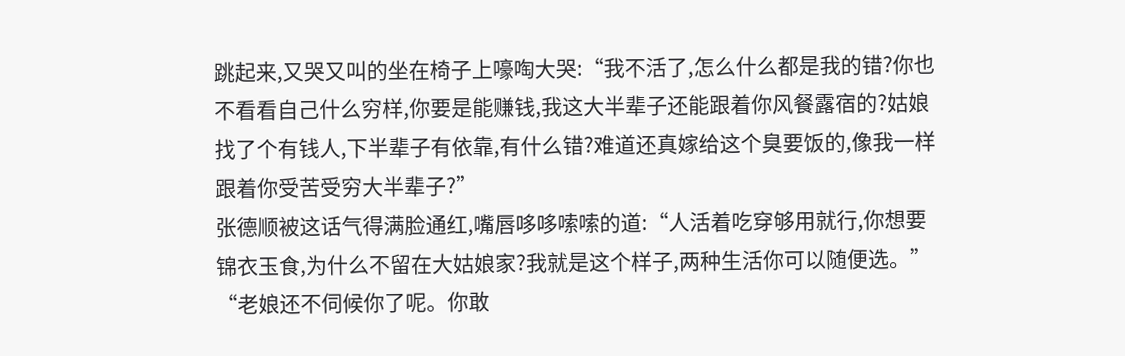跳起来,又哭又叫的坐在椅子上嚎啕大哭:“我不活了,怎么什么都是我的错?你也不看看自己什么穷样,你要是能赚钱,我这大半辈子还能跟着你风餐露宿的?姑娘找了个有钱人,下半辈子有依靠,有什么错?难道还真嫁给这个臭要饭的,像我一样跟着你受苦受穷大半辈子?”
张德顺被这话气得满脸通红,嘴唇哆哆嗦嗦的道:“人活着吃穿够用就行,你想要锦衣玉食,为什么不留在大姑娘家?我就是这个样子,两种生活你可以随便选。”
“老娘还不伺候你了呢。你敢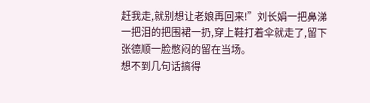赶我走,就别想让老娘再回来!”刘长娟一把鼻涕一把泪的把围裙一扔,穿上鞋打着伞就走了,留下张德顺一脸憋闷的留在当场。
想不到几句话搞得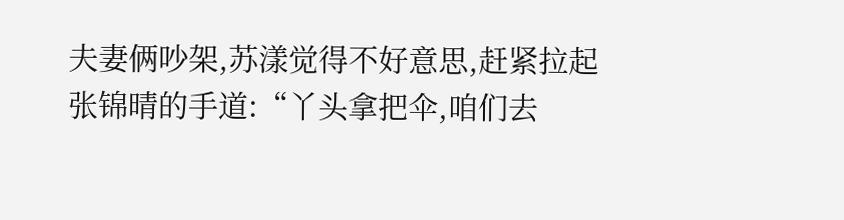夫妻俩吵架,苏漾觉得不好意思,赶紧拉起张锦晴的手道:“丫头拿把伞,咱们去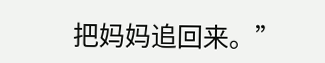把妈妈追回来。”